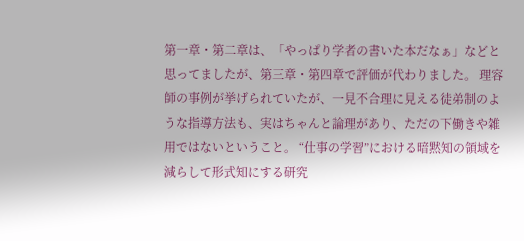第一章・第二章は、「やっぱり学者の書いた本だなぁ」などと思ってましたが、第三章・第四章で評価が代わりました。 理容師の事例が挙げられていたが、一見不合理に見える徒弟制のような指導方法も、実はちゃんと論理があり、ただの下働きや雑用ではないということ。 “仕事の学習”における暗黙知の領域を減らして形式知にする研究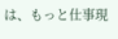は、もっと仕事現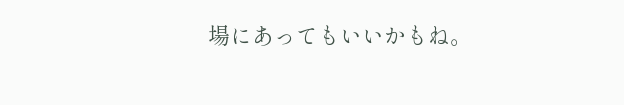場にあってもいいかもね。